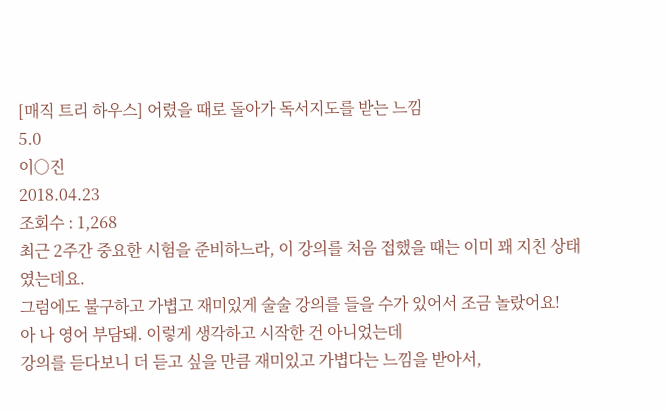[매직 트리 하우스] 어렸을 때로 돌아가 독서지도를 받는 느낌
5.0
이○진
2018.04.23
조회수 : 1,268
최근 2주간 중요한 시험을 준비하느라, 이 강의를 처음 접했을 때는 이미 꽤 지친 상태였는데요.
그럼에도 불구하고 가볍고 재미있게 술술 강의를 들을 수가 있어서 조금 놀랐어요!
아 나 영어 부담돼. 이렇게 생각하고 시작한 건 아니었는데
강의를 듣다보니 더 듣고 싶을 만큼 재미있고 가볍다는 느낌을 받아서,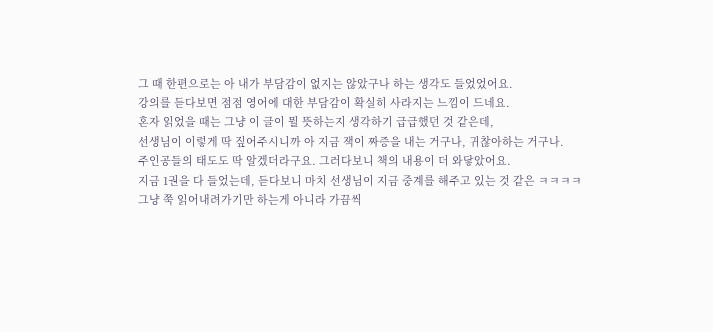그 때 한편으로는 아 내가 부담감이 없지는 않았구나 하는 생각도 들었었어요.
강의를 듣다보면 점점 영어에 대한 부담감이 확실히 사라지는 느낌이 드네요.
혼자 읽었을 때는 그냥 이 글이 뭘 뜻하는지 생각하기 급급했던 것 같은데,
선생님이 이렇게 딱 짚어주시니까 아 지금 잭이 짜증을 내는 거구나, 귀찮아하는 거구나.
주인공들의 태도도 딱 알겠더라구요. 그러다보니 책의 내용이 더 와닿았어요.
지금 1권을 다 들었는데, 듣다보니 마치 선생님이 지금 중계를 해주고 있는 것 같은 ㅋㅋㅋㅋ
그냥 쭉 읽어내려가기만 하는게 아니라 가끔씩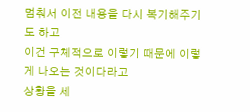멈춰서 이전 내용을 다시 복기해주기도 하고
이건 구체적으로 이렇기 때문에 이렇게 나오는 것이다라고
상황을 세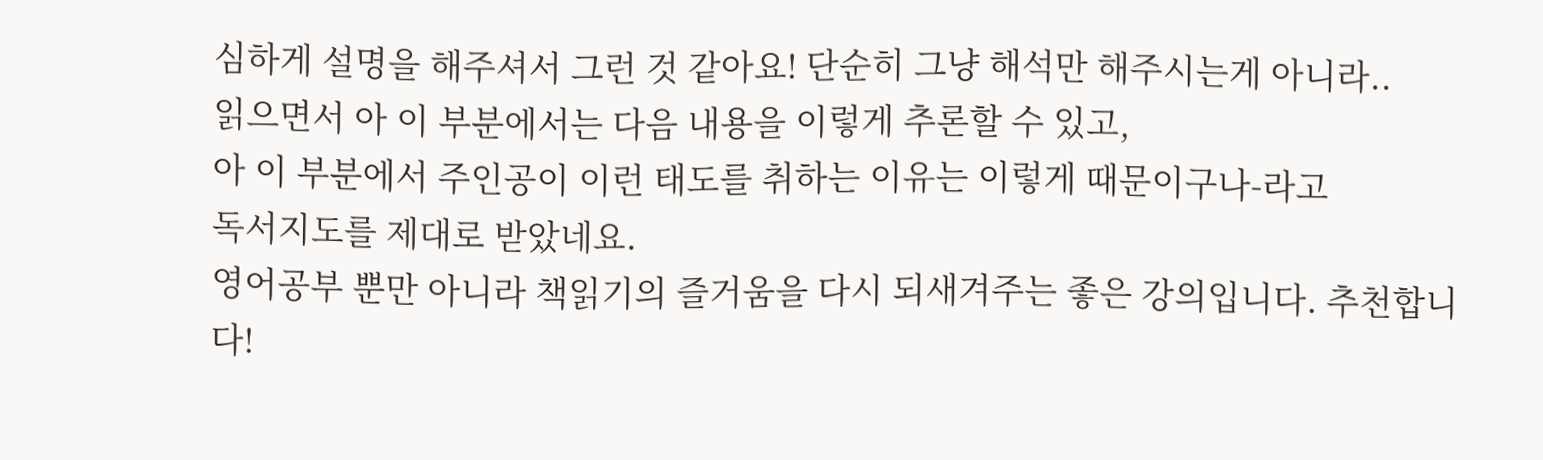심하게 설명을 해주셔서 그런 것 같아요! 단순히 그냥 해석만 해주시는게 아니라..
읽으면서 아 이 부분에서는 다음 내용을 이렇게 추론할 수 있고,
아 이 부분에서 주인공이 이런 태도를 취하는 이유는 이렇게 때문이구나-라고
독서지도를 제대로 받았네요.
영어공부 뿐만 아니라 책읽기의 즐거움을 다시 되새겨주는 좋은 강의입니다. 추천합니다!